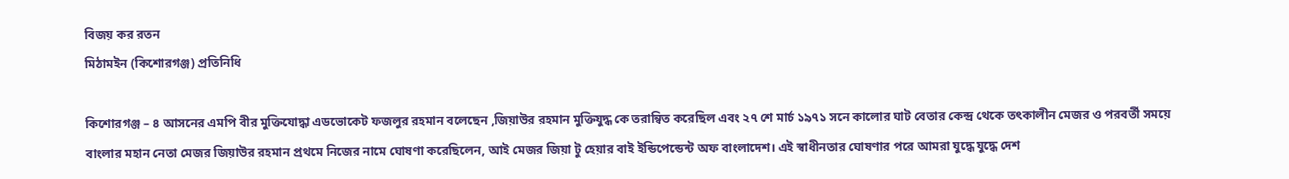বিজয় কর রতন
মিঠামইন (কিশোরগঞ্জ) প্রতিনিধি

কিশোরগঞ্জ – ৪ আসনের এমপি বীর মুক্তিযোদ্ধা এডভোকেট ফজলুর রহমান বলেছেন ,জিয়াউর রহমান মুক্তিযুদ্ধ কে তরান্বিত করেছিল এবং ২৭ শে মার্চ ১৯৭১ সনে কালোর ঘাট বেতার কেন্দ্র থেকে তৎকালীন মেজর ও পরবর্তী সময়ে বাংলার মহান নেতা মেজর জিয়াউর রহমান প্রথমে নিজের নামে ঘোষণা করেছিলেন, আই মেজর জিয়া টু হেয়ার বাই ইন্ডিপেন্ডেন্ট অফ বাংলাদেশ। এই স্বাধীনতার ঘোষণার পরে আমরা যুদ্ধে যুদ্ধে দেশ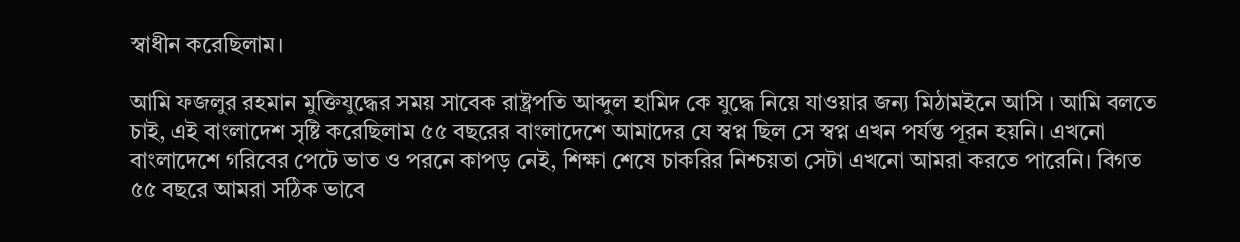স্বাধীন করেছিলাম।

আমি ফজলুর রহমান মুক্তিযুদ্ধের সময় সাবেক রাষ্ট্রপতি আব্দুল হামিদ কে যুদ্ধে নিয়ে যাওয়ার জন্য মিঠামইনে আসি । আমি বলতে চাই, এই বাংলাদেশ সৃষ্টি করেছিলাম ৫৫ বছরের বাংলাদেশে আমাদের যে স্বপ্ন ছিল সে স্বপ্ন এখন পর্যন্ত পূরন হয়নি। এখনো বাংলাদেশে গরিবের পেটে ভাত ও পরনে কাপড় নেই, শিক্ষা শেষে চাকরির নিশ্চয়তা সেটা এখনো আমরা করতে পারেনি। বিগত ৫৫ বছরে আমরা সঠিক ভাবে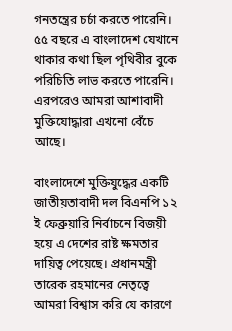গনতন্ত্রের চর্চা করতে পারেনি। ৫৫ বছরে এ বাংলাদেশ যেখানে থাকার কথা ছিল পৃথিবীর বুকে পরিচিতি লাভ করতে পারেনি। এরপরেও আমরা আশাবাদী মুক্তিযোদ্ধারা এখনো বেঁচে আছে।

বাংলাদেশে মুক্তিযুদ্ধের একটি জাতীয়তাবাদী দল বিএনপি ১২ ই ফেব্রুয়ারি নির্বাচনে বিজয়ী হয়ে এ দেশের রাষ্ট ক্ষমতার দায়িত্ব পেয়েছে। প্রধানমন্ত্রী তারেক রহমানের নেতৃত্বে আমরা বিশ্বাস করি যে কারণে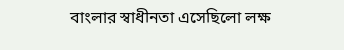বাংলার স্বাধীনতা এসেছিলো লক্ষ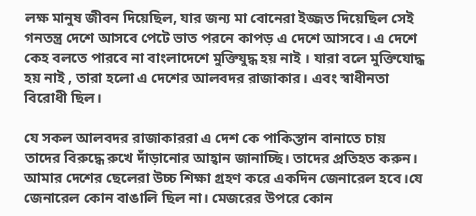লক্ষ মানুষ জীবন দিয়েছিল, যার জন্য মা বোনেরা ইজ্জত দিয়েছিল সেই গনতন্ত্র দেশে আসবে পেটে ভাত পরনে কাপড় এ দেশে আসবে। এ দেশে কেহ বলতে পারবে না বাংলাদেশে মুক্তিযুদ্ধ হয় নাই । যারা বলে মুক্তিযোদ্ধ হয় নাই , তারা হলো এ দেশের আলবদর রাজাকার। এবং স্বাধীনতা বিরোধী ছিল।

যে সকল আলবদর রাজাকাররা এ দেশ কে পাকিস্তান বানাতে চায় তাদের বিরুদ্ধে রুখে দাঁড়ানোর আহ্বান জানাচ্ছি। তাদের প্রতিহত করুন। আমার দেশের ছেলেরা উচ্চ শিক্ষা গ্রহণ করে একদিন জেনারেল হবে।যে জেনারেল কোন বাঙালি ছিল না। মেজরের উপরে কোন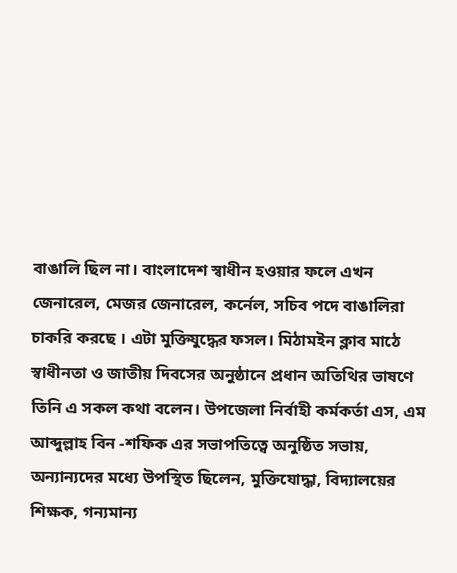বাঙালি ছিল না। বাংলাদেশ স্বাধীন হওয়ার ফলে এখন জেনারেল, মেজর জেনারেল, কর্নেল, সচিব পদে বাঙালিরা চাকরি করছে । এটা মুক্তিযুদ্ধের ফসল। মিঠামইন ক্লাব মাঠে স্বাধীনতা ও জাতীয় দিবসের অনুষ্ঠানে প্রধান অতিথির ভাষণে তিনি এ সকল কথা বলেন। উপজেলা নির্বাহী কর্মকর্তা এস, এম আব্দুল্লাহ বিন -শফিক এর সভাপতিত্বে অনুষ্ঠিত সভায়, অন্যান্যদের মধ্যে উপস্থিত ছিলেন, মুক্তিযোদ্ধা, বিদ্যালয়ের শিক্ষক, গন্যমান্য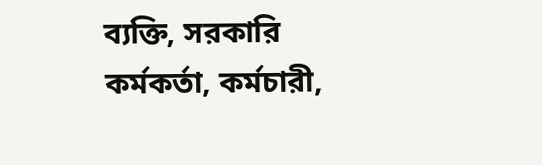ব্যক্তি, সরকারি কর্মকর্তা, কর্মচারী,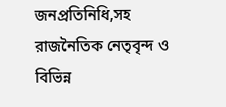জনপ্রতিনিধি,সহ রাজনৈতিক নেতৃবৃন্দ ও বিভিন্ন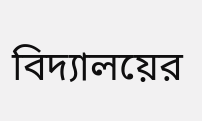বিদ্যালয়ের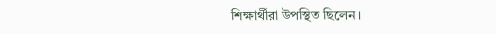শিক্ষার্থীরা উপস্থিত ছিলেন।